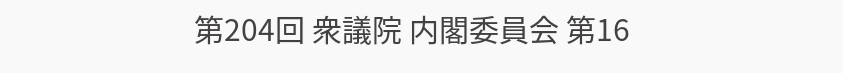第204回 衆議院 内閣委員会 第16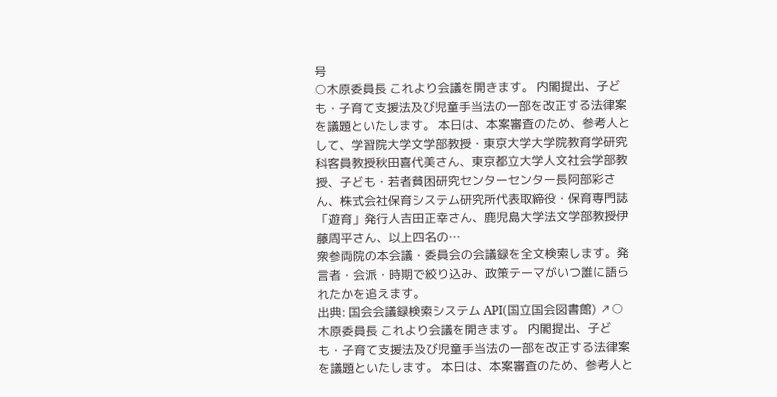号
○木原委員長 これより会議を開きます。 内閣提出、子ども・子育て支援法及び児童手当法の一部を改正する法律案を議題といたします。 本日は、本案審査のため、参考人として、学習院大学文学部教授・東京大学大学院教育学研究科客員教授秋田喜代美さん、東京都立大学人文社会学部教授、子ども・若者貧困研究センターセンター長阿部彩さん、株式会社保育システム研究所代表取締役・保育専門誌「遊育」発行人吉田正幸さん、鹿児島大学法文学部教授伊藤周平さん、以上四名の…
衆参両院の本会議・委員会の会議録を全文検索します。発言者・会派・時期で絞り込み、政策テーマがいつ誰に語られたかを追えます。
出典: 国会会議録検索システム API(国立国会図書館) ↗○木原委員長 これより会議を開きます。 内閣提出、子ども・子育て支援法及び児童手当法の一部を改正する法律案を議題といたします。 本日は、本案審査のため、参考人と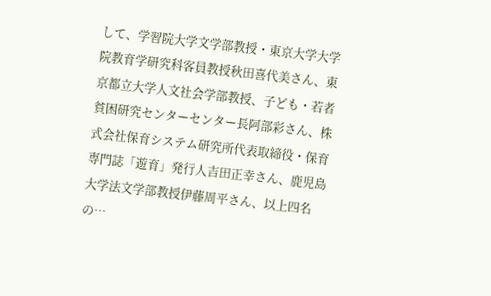して、学習院大学文学部教授・東京大学大学院教育学研究科客員教授秋田喜代美さん、東京都立大学人文社会学部教授、子ども・若者貧困研究センターセンター長阿部彩さん、株式会社保育システム研究所代表取締役・保育専門誌「遊育」発行人吉田正幸さん、鹿児島大学法文学部教授伊藤周平さん、以上四名の…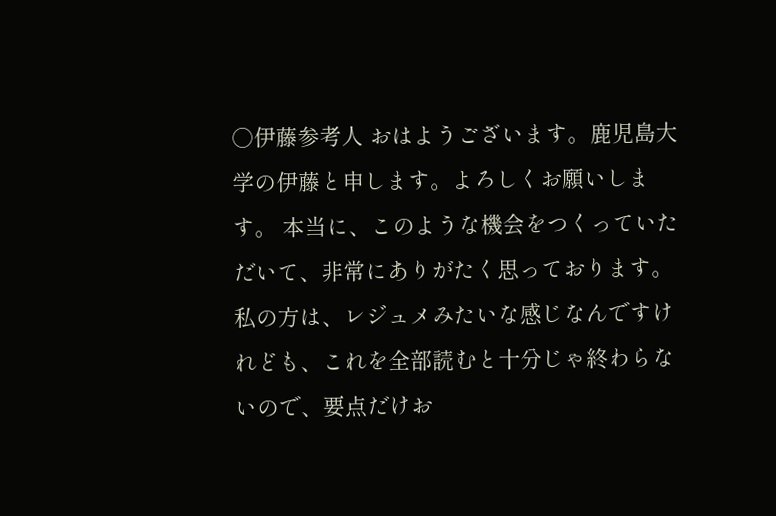○伊藤参考人 おはようございます。鹿児島大学の伊藤と申します。よろしくお願いします。 本当に、このような機会をつくっていただいて、非常にありがたく思っております。 私の方は、レジュメみたいな感じなんですけれども、これを全部読むと十分じゃ終わらないので、要点だけお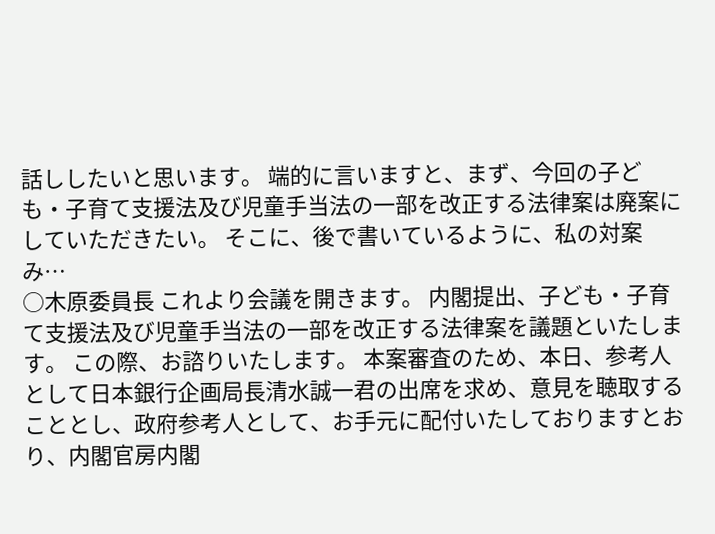話ししたいと思います。 端的に言いますと、まず、今回の子ども・子育て支援法及び児童手当法の一部を改正する法律案は廃案にしていただきたい。 そこに、後で書いているように、私の対案み…
○木原委員長 これより会議を開きます。 内閣提出、子ども・子育て支援法及び児童手当法の一部を改正する法律案を議題といたします。 この際、お諮りいたします。 本案審査のため、本日、参考人として日本銀行企画局長清水誠一君の出席を求め、意見を聴取することとし、政府参考人として、お手元に配付いたしておりますとおり、内閣官房内閣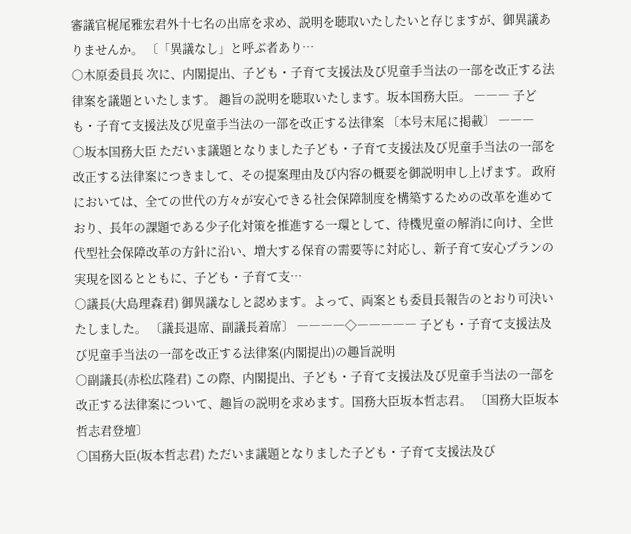審議官梶尾雅宏君外十七名の出席を求め、説明を聴取いたしたいと存じますが、御異議ありませんか。 〔「異議なし」と呼ぶ者あり…
○木原委員長 次に、内閣提出、子ども・子育て支援法及び児童手当法の一部を改正する法律案を議題といたします。 趣旨の説明を聴取いたします。坂本国務大臣。 ――― 子ども・子育て支援法及び児童手当法の一部を改正する法律案 〔本号末尾に掲載〕 ―――
○坂本国務大臣 ただいま議題となりました子ども・子育て支援法及び児童手当法の一部を改正する法律案につきまして、その提案理由及び内容の概要を御説明申し上げます。 政府においては、全ての世代の方々が安心できる社会保障制度を構築するための改革を進めており、長年の課題である少子化対策を推進する一環として、待機児童の解消に向け、全世代型社会保障改革の方針に沿い、増大する保育の需要等に対応し、新子育て安心プランの実現を図るとともに、子ども・子育て支…
○議長(大島理森君) 御異議なしと認めます。よって、両案とも委員長報告のとおり可決いたしました。 〔議長退席、副議長着席〕 ――――◇――――― 子ども・子育て支援法及び児童手当法の一部を改正する法律案(内閣提出)の趣旨説明
○副議長(赤松広隆君) この際、内閣提出、子ども・子育て支援法及び児童手当法の一部を改正する法律案について、趣旨の説明を求めます。国務大臣坂本哲志君。 〔国務大臣坂本哲志君登壇〕
○国務大臣(坂本哲志君) ただいま議題となりました子ども・子育て支援法及び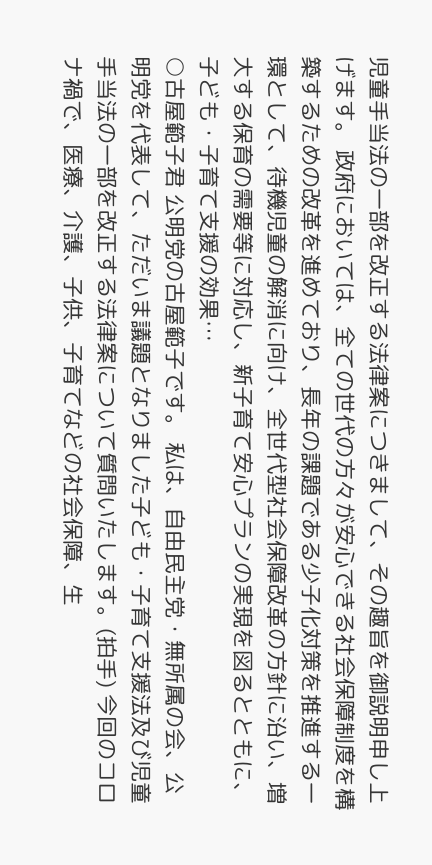児童手当法の一部を改正する法律案につきまして、その趣旨を御説明申し上げます。 政府においては、全ての世代の方々が安心できる社会保障制度を構築するための改革を進めており、長年の課題である少子化対策を推進する一環として、待機児童の解消に向け、全世代型社会保障改革の方針に沿い、増大する保育の需要等に対応し、新子育て安心プランの実現を図るとともに、子ども・子育て支援の効果…
○古屋範子君 公明党の古屋範子です。 私は、自由民主党・無所属の会、公明党を代表して、ただいま議題となりました子ども・子育て支援法及び児童手当法の一部を改正する法律案について質問いたします。(拍手) 今回のコロナ禍で、医療、介護、子供、子育てなどの社会保障、生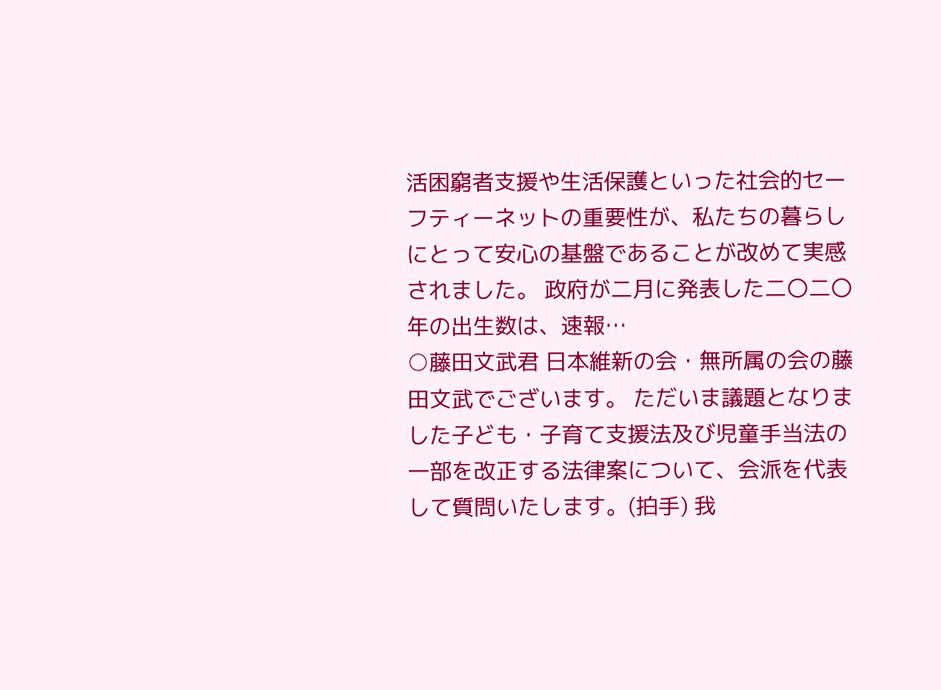活困窮者支援や生活保護といった社会的セーフティーネットの重要性が、私たちの暮らしにとって安心の基盤であることが改めて実感されました。 政府が二月に発表した二〇二〇年の出生数は、速報…
○藤田文武君 日本維新の会・無所属の会の藤田文武でございます。 ただいま議題となりました子ども・子育て支援法及び児童手当法の一部を改正する法律案について、会派を代表して質問いたします。(拍手) 我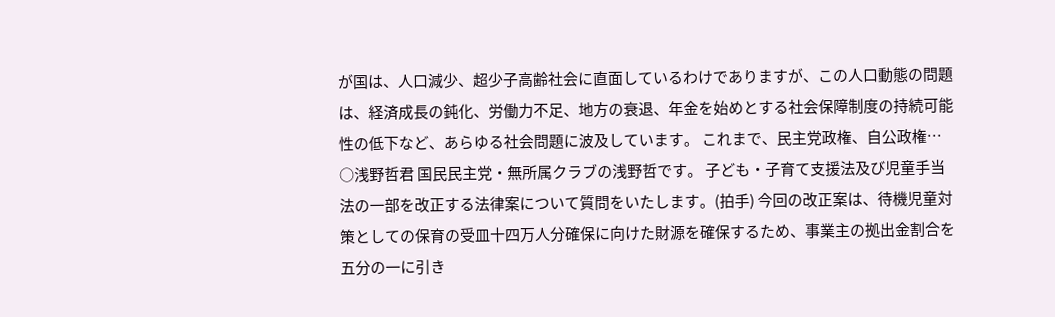が国は、人口減少、超少子高齢社会に直面しているわけでありますが、この人口動態の問題は、経済成長の鈍化、労働力不足、地方の衰退、年金を始めとする社会保障制度の持続可能性の低下など、あらゆる社会問題に波及しています。 これまで、民主党政権、自公政権…
○浅野哲君 国民民主党・無所属クラブの浅野哲です。 子ども・子育て支援法及び児童手当法の一部を改正する法律案について質問をいたします。(拍手) 今回の改正案は、待機児童対策としての保育の受皿十四万人分確保に向けた財源を確保するため、事業主の拠出金割合を五分の一に引き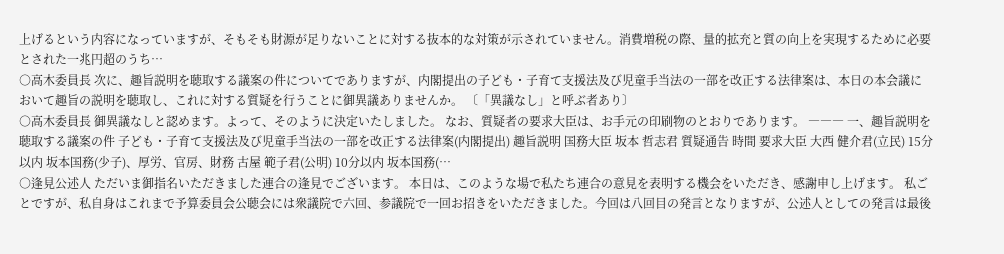上げるという内容になっていますが、そもそも財源が足りないことに対する抜本的な対策が示されていません。消費増税の際、量的拡充と質の向上を実現するために必要とされた一兆円超のうち…
○高木委員長 次に、趣旨説明を聴取する議案の件についてでありますが、内閣提出の子ども・子育て支援法及び児童手当法の一部を改正する法律案は、本日の本会議において趣旨の説明を聴取し、これに対する質疑を行うことに御異議ありませんか。 〔「異議なし」と呼ぶ者あり〕
○高木委員長 御異議なしと認めます。よって、そのように決定いたしました。 なお、質疑者の要求大臣は、お手元の印刷物のとおりであります。 ――― 一、趣旨説明を聴取する議案の件 子ども・子育て支援法及び児童手当法の一部を改正する法律案(内閣提出) 趣旨説明 国務大臣 坂本 哲志君 質疑通告 時間 要求大臣 大西 健介君(立民) 15分以内 坂本国務(少子)、厚労、官房、財務 古屋 範子君(公明) 10分以内 坂本国務(…
○逢見公述人 ただいま御指名いただきました連合の逢見でございます。 本日は、このような場で私たち連合の意見を表明する機会をいただき、感謝申し上げます。 私ごとですが、私自身はこれまで予算委員会公聴会には衆議院で六回、参議院で一回お招きをいただきました。今回は八回目の発言となりますが、公述人としての発言は最後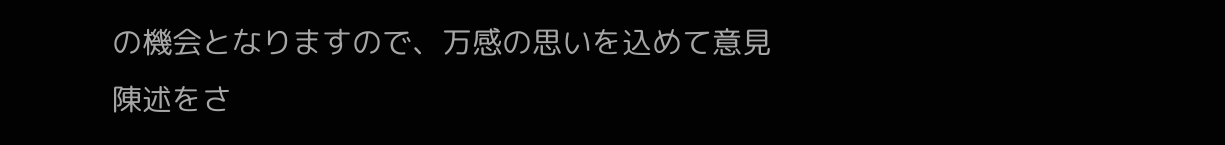の機会となりますので、万感の思いを込めて意見陳述をさ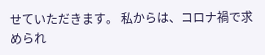せていただきます。 私からは、コロナ禍で求められ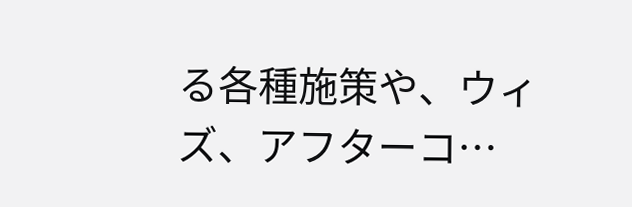る各種施策や、ウィズ、アフターコ…